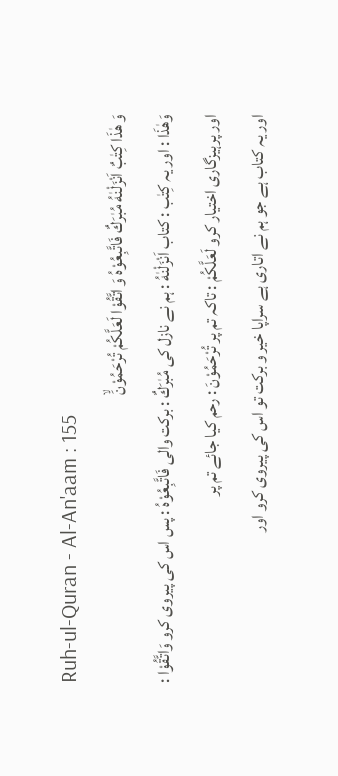Ruh-ul-Quran - Al-An'aam : 155
وَ هٰذَا كِتٰبٌ اَنْزَلْنٰهُ مُبٰرَكٌ فَاتَّبِعُوْهُ وَ اتَّقُوْا لَعَلَّكُمْ تُرْحَمُوْنَۙ
وَھٰذَا : اور یہ كِتٰب : کتاب اَنْزَلْنٰهُ : ہم نے نازل کی مُبٰرَكٌ : برکت والی فَاتَّبِعُوْهُ : پس اس کی پیروی کرو وَاتَّقُوْا : اور پرہیزگاری اختیار کرو لَعَلَّكُمْ : تاکہ تم پر تُرْحَمُوْنَ : رحم کیا جائے تم پر
اور یہ کتاب ہے جو ہم نے اتاری ہے سراپا خیر و برکت تو اس کی پیروی کرو اور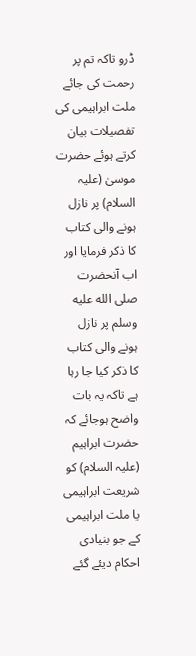ڈرو تاکہ تم پر رحمت کی جائے
ملت ابراہیمی کی تفصیلات بیان کرتے ہوئے حضرت موسیٰ (علیہ السلام) پر نازل ہونے والی کتاب کا ذکر فرمایا اور اب آنحضرت صلى الله عليه وسلم پر نازل ہونے والی کتاب کا ذکر کیا جا رہا ہے تاکہ یہ بات واضح ہوجائے کہ حضرت ابراہیم (علیہ السلام) کو شریعت ابراہیمی یا ملت ابراہیمی کے جو بنیادی احکام دیئے گئے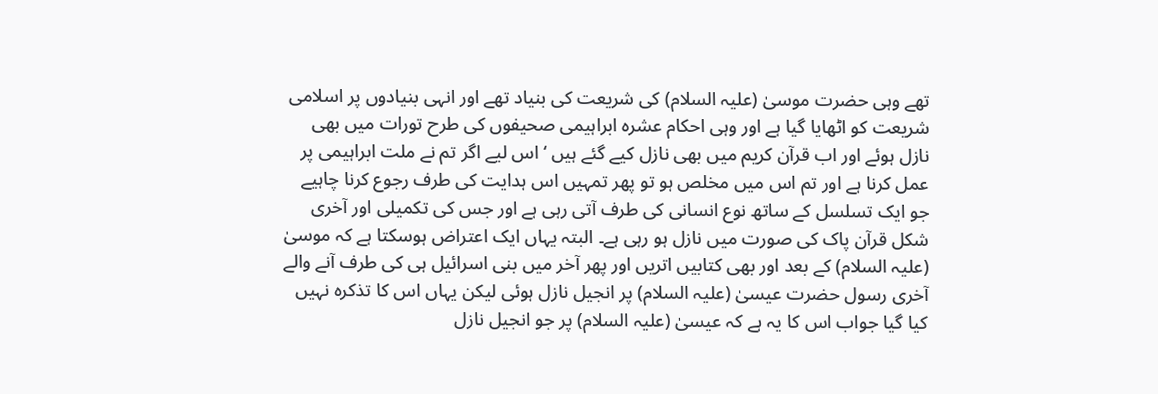تھے وہی حضرت موسیٰ (علیہ السلام) کی شریعت کی بنیاد تھے اور انہی بنیادوں پر اسلامی شریعت کو اٹھایا گیا ہے اور وہی احکام عشرہ ابراہیمی صحیفوں کی طرح تورات میں بھی نازل ہوئے اور اب قرآن کریم میں بھی نازل کیے گئے ہیں ‘ اس لیے اگر تم نے ملت ابراہیمی پر عمل کرنا ہے اور تم اس میں مخلص ہو تو پھر تمہیں اس ہدایت کی طرف رجوع کرنا چاہیے جو ایک تسلسل کے ساتھ نوع انسانی کی طرف آتی رہی ہے اور جس کی تکمیلی اور آخری شکل قرآن پاک کی صورت میں نازل ہو رہی ہے۔ البتہ یہاں ایک اعتراض ہوسکتا ہے کہ موسیٰ (علیہ السلام) کے بعد اور بھی کتابیں اتریں اور پھر آخر میں بنی اسرائیل ہی کی طرف آنے والے آخری رسول حضرت عیسیٰ (علیہ السلام) پر انجیل نازل ہوئی لیکن یہاں اس کا تذکرہ نہیں کیا گیا جواب اس کا یہ ہے کہ عیسیٰ (علیہ السلام) پر جو انجیل نازل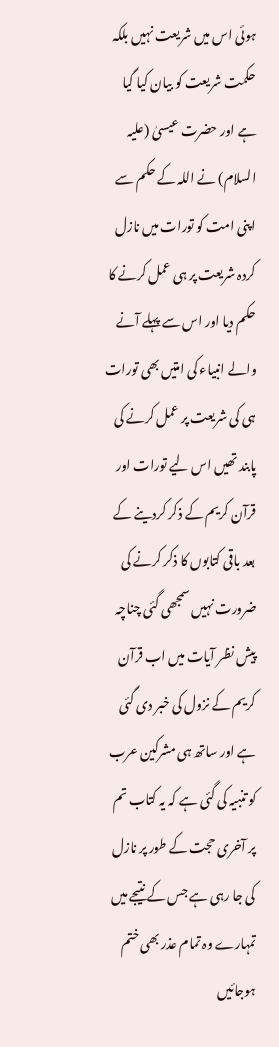ہوئی اس میں شریعت نہیں بلکہ حکمت شریعت کو بیان کیا گیا ہے اور حضرت عیسیٰ (علیہ السلام) نے اللہ کے حکم سے اپنی امت کو تورات میں نازل کردہ شریعت پر ہی عمل کرنے کا حکم دیا اور اس سے پہلے آنے والے انبیاء کی امتیں بھی تورات ہی کی شریعت پر عمل کرنے کی پابند تھیں اس لیے تورات اور قرآن کریم کے ذکر کردینے کے بعد باقی کتابوں کا ذکر کرنے کی ضرورت نہیں سمجھی گئی چناچہ پیش نظر آیات میں اب قرآن کریم کے نزول کی خبر دی گئی ہے اور ساتھ ہی مشرکین عرب کو تنبیہ کی گئی ہے کہ یہ کتاب تم پر آخری حجت کے طور پر نازل کی جا رہی ہے جس کے نتیجے میں تمہارے وہ تمام عذر بھی ختم ہوجائیں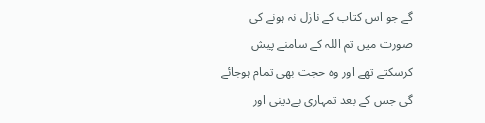گے جو اس کتاب کے نازل نہ ہونے کی صورت میں تم اللہ کے سامنے پیش کرسکتے تھے اور وہ حجت بھی تمام ہوجائے گی جس کے بعد تمہاری بےدینی اور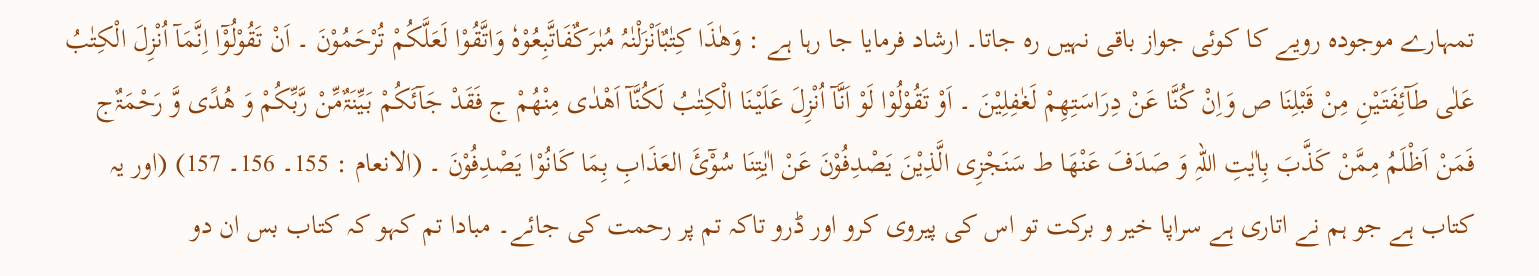تمہارے موجودہ رویے کا کوئی جواز باقی نہیں رہ جاتا۔ ارشاد فرمایا جا رہا ہے : وَھٰذَا کِتٰبٌاَنْزَلْنٰہُ مُبٰرَکٌفَاتَّبِعُوْہٗ وَاتَّقُوْا لَعَلَّکُمْ تُرْحَمُوْنَ ۔ اَنْ تَقُوْلُوْٓا اِنَّمَآ اُنْزِلَ الْکِتٰبُ عَلٰی طَآئِفَتَیْنِ مِنْ قَبْلِنَا ص وَاِنْ کُنَّا عَنْ دِرَاسَتِھِمْ لَغٰفِلِیْنَ ۔ اَوْ تَقُوْلُوْا لَوْ اَنَّآ اُنْزِلَ عَلَیْنَا الْکِتٰبُ لَکُنَّآ اَھْدٰی مِنْھُمْ ج فَقَدْ جَآئَکُمْ بَیِّنَۃٌمِّنْ رَّبِّکُمْ وَ ھُدًی وَّ رَحْمَۃٌج فَمَنْ اَظْلَمُ مِمَّنْ کَذَّبَ بِاٰیٰتِ اللہِ وَ صَدَفَ عَنْھَا ط سَنَجْزِی الَّذِیْنَ یَصْدِفُوْنَ عَنْ اٰیٰتِنَا سُوْٓئَ العَذَابِ بِمَا کَانُوْا یَصْدِفُوْنَ ۔ (الانعام : 155۔ 156۔ 157) (اور یہ کتاب ہے جو ہم نے اتاری ہے سراپا خیر و برکت تو اس کی پیروی کرو اور ڈرو تاکہ تم پر رحمت کی جائے۔ مبادا تم کہو کہ کتاب بس ان دو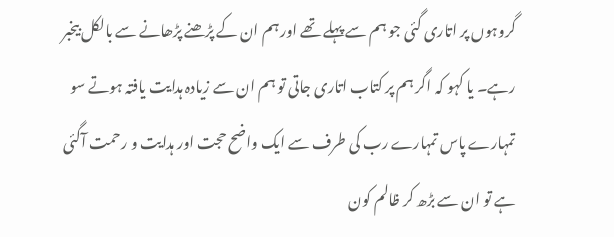گروہوں پر اتاری گئی جو ہم سے پہلے تھے اور ہم ان کے پڑھنے پڑھانے سے بالکل بیخبر رہے۔ یا کہو کہ اگر ہم پر کتاب اتاری جاتی تو ہم ان سے زیادہ ہدایت یافتہ ہوتے سو تمہارے پاس تمہارے رب کی طرف سے ایک واضح حجت اور ہدایت و رحمت آگئی ہے تو ان سے بڑھ کر ظالم کون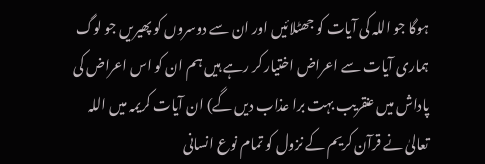ہوگا جو اللہ کی آیات کو جھٹلائیں اور ان سے دوسروں کو پھیریں جو لوگ ہماری آیات سے اعراض اختیار کر رہے ہیں ہم ان کو اس اعراض کی پاداش میں عنقریب بہت برا عذاب دیں گے) ان آیات کریمہ میں اللہ تعالیٰ نے قرآن کریم کے نزول کو تمام نوع انسانی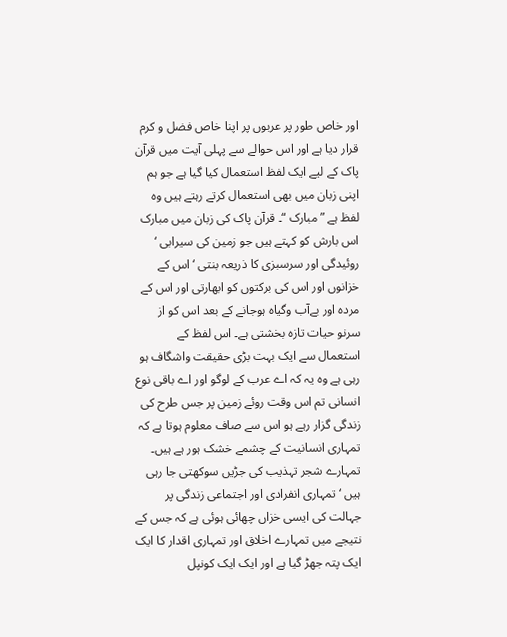اور خاص طور پر عربوں پر اپنا خاص فضل و کرم قرار دیا ہے اور اس حوالے سے پہلی آیت میں قرآن پاک کے لیے ایک لفظ استعمال کیا گیا ہے جو ہم اپنی زبان میں بھی استعمال کرتے رہتے ہیں وہ لفظ ہے ” مبارک “۔ قرآن پاک کی زبان میں مبارک اس بارش کو کہتے ہیں جو زمین کی سیرابی ‘ روئیدگی اور سرسبزی کا ذریعہ بنتی ‘ اس کے خزانوں اور اس کی برکتوں کو ابھارتی اور اس کے مردہ اور بےآب وگیاہ ہوجانے کے بعد اس کو از سرنو حیات تازہ بخشتی ہے۔ اس لفظ کے استعمال سے ایک بہت بڑی حقیقت واشگاف ہو رہی ہے وہ یہ کہ اے عرب کے لوگو اور اے باقی نوع انسانی تم اس وقت روئے زمین پر جس طرح کی زندگی گزار رہے ہو اس سے صاف معلوم ہوتا ہے کہ تمہاری انسانیت کے چشمے خشک ہور ہے ہیں۔ تمہارے شجر تہذیب کی جڑیں سوکھتی جا رہی ہیں ‘ تمہاری انفرادی اور اجتماعی زندگی پر جہالت کی ایسی خزاں چھائی ہوئی ہے کہ جس کے نتیجے میں تمہارے اخلاق اور تمہاری اقدار کا ایک ایک پتہ جھڑ گیا ہے اور ایک ایک کونپل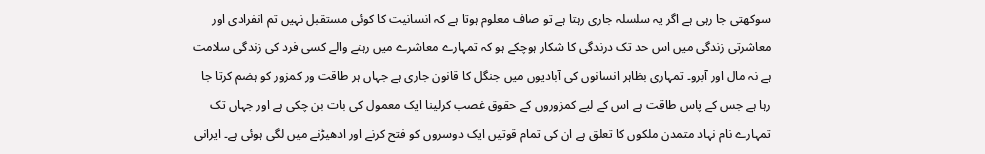سوکھتی جا رہی ہے اگر یہ سلسلہ جاری رہتا ہے تو صاف معلوم ہوتا ہے کہ انسانیت کا کوئی مستقبل نہیں تم انفرادی اور معاشرتی زندگی میں اس حد تک درندگی کا شکار ہوچکے ہو کہ تمہارے معاشرے میں رہنے والے کسی فرد کی زندگی سلامت ہے نہ مال اور آبرو۔ تمہاری بظاہر انسانوں کی آبادیوں میں جنگل کا قانون جاری ہے جہاں ہر طاقت ور کمزور کو ہضم کرتا جا رہا ہے جس کے پاس طاقت ہے اس کے لیے کمزوروں کے حقوق غصب کرلینا ایک معمول کی بات بن چکی ہے اور جہاں تک تمہارے نام نہاد متمدن ملکوں کا تعلق ہے ان کی تمام قوتیں ایک دوسروں کو فتح کرنے اور ادھیڑنے میں لگی ہوئی ہے۔ ایرانی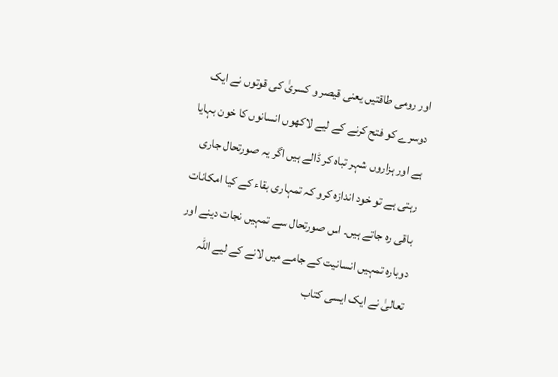اور رومی طاقتیں یعنی قیصر و کسریٰ کی قوتوں نے ایک دوسرے کو فتح کرنے کے لیے لاکھوں انسانوں کا خون بہایا ہے اور ہزاروں شہر تباہ کر ڈالے ہیں اگر یہ صورتحال جاری رہتی ہے تو خود اندازہ کرو کہ تمہاری بقاء کے کیا امکانات باقی رہ جاتے ہیں۔ اس صورتحال سے تمہیں نجات دینے اور دوبارہ تمہیں انسانیت کے جامے میں لانے کے لیے اللہ تعالیٰ نے ایک ایسی کتاب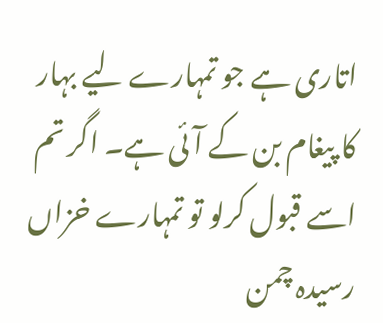اتاری ہے جو تمہارے لیے بہار کا پیغام بن کے آئی ہے۔ اگر تم اسے قبول کرلو تو تمہارے خزاں رسیدہ چمن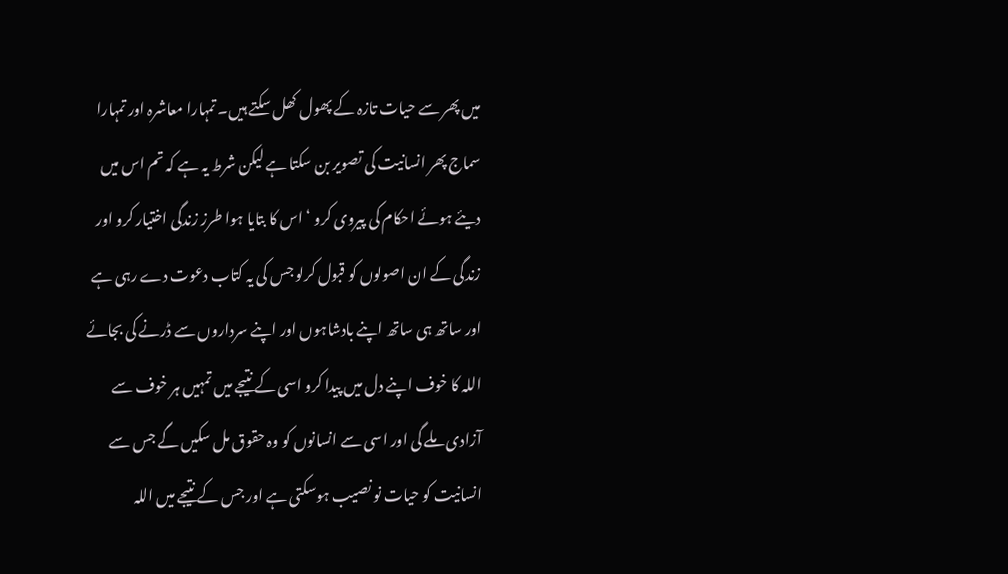میں پھر سے حیات تازہ کے پھول کھل سکتے ہیں۔ تمہارا معاشرہ اور تمہارا سماج پھر انسانیت کی تصویر بن سکتا ہے لیکن شرط یہ ہے کہ تم اس میں دیئے ہوئے احکام کی پیروی کرو ‘ اس کا بتایا ہوا طرز زندگی اختیار کرو اور زندگی کے ان اصولوں کو قبول کرلو جس کی یہ کتاب دعوت دے رہی ہے اور ساتھ ہی ساتھ اپنے بادشاہوں اور اپنے سرداروں سے ڈرنے کی بجائے اللہ کا خوف اپنے دل میں پیدا کرو اسی کے نتیجے میں تمہیں ہر خوف سے آزادی ملے گی اور اسی سے انسانوں کو وہ حقوق مل سکیں گے جس سے انسانیت کو حیات نو نصیب ہوسکتی ہے اور جس کے نتیجے میں اللہ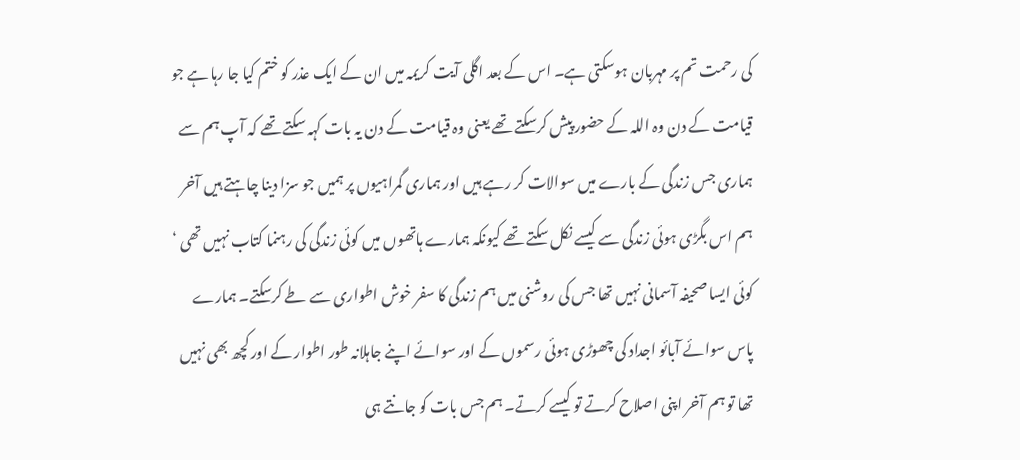کی رحمت تم پر مہربان ہوسکتی ہے۔ اس کے بعد اگلی آیت کریمہ میں ان کے ایک عذر کو ختم کیا جا رہا ہے جو قیامت کے دن وہ اللہ کے حضور پیش کرسکتے تھے یعنی وہ قیامت کے دن یہ بات کہہ سکتے تھے کہ آپ ہم سے ہماری جس زندگی کے بارے میں سوالات کر رہے ہیں اور ہماری گمراہیوں پر ہمیں جو سزا دینا چاہتے ہیں آخر ہم اس بگڑی ہوئی زندگی سے کیسے نکل سکتے تھے کیونکہ ہمارے ہاتھوں میں کوئی زندگی کی رہنما کتاب نہیں تھی ‘ کوئی ایسا صحیفہ آسمانی نہیں تھا جس کی روشنی میں ہم زندگی کا سفر خوش اطواری سے طے کرسکتے۔ ہمارے پاس سوائے آبائو اجداد کی چھوڑی ہوئی رسموں کے اور سوائے اپنے جاہلانہ طور اطوار کے اور کچھ بھی نہیں تھا تو ہم آخر اپنی اصلاح کرتے تو کیسے کرتے۔ ہم جس بات کو جانتے ہی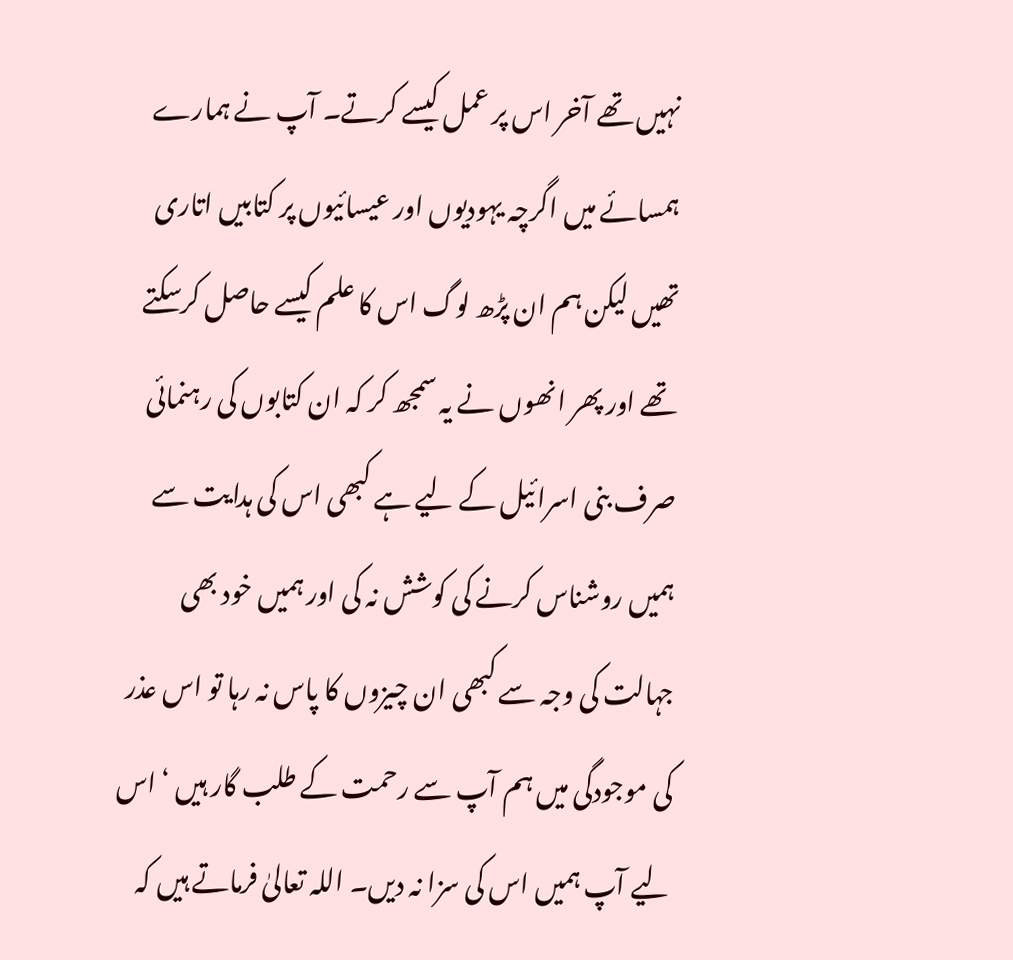نہیں تھے آخر اس پر عمل کیسے کرتے۔ آپ نے ہمارے ہمسائے میں اگرچہ یہودیوں اور عیسائیوں پر کتابیں اتاری تھیں لیکن ہم ان پڑھ لوگ اس کا علم کیسے حاصل کرسکتے تھے اور پھر انھوں نے یہ سمجھ کر کہ ان کتابوں کی رہنمائی صرف بنی اسرائیل کے لیے ہے کبھی اس کی ہدایت سے ہمیں روشناس کرنے کی کوشش نہ کی اور ہمیں خود بھی جہالت کی وجہ سے کبھی ان چیزوں کا پاس نہ رہا تو اس عذر کی موجودگی میں ہم آپ سے رحمت کے طلب گار ہیں ‘ اس لیے آپ ہمیں اس کی سزا نہ دیں۔ اللہ تعالیٰ فرماتے ہیں کہ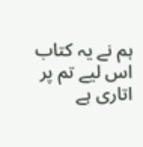ہم نے یہ کتاب اس لیے تم پر اتاری ہے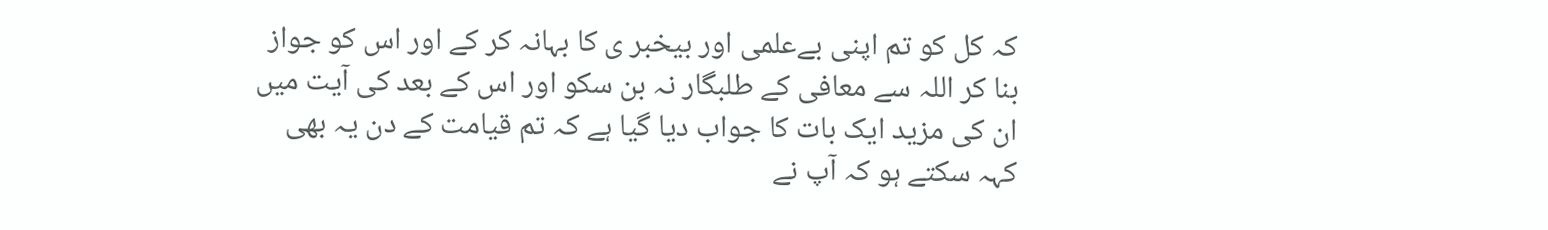کہ کل کو تم اپنی بےعلمی اور بیخبر ی کا بہانہ کر کے اور اس کو جواز بنا کر اللہ سے معافی کے طلبگار نہ بن سکو اور اس کے بعد کی آیت میں ان کی مزید ایک بات کا جواب دیا گیا ہے کہ تم قیامت کے دن یہ بھی کہہ سکتے ہو کہ آپ نے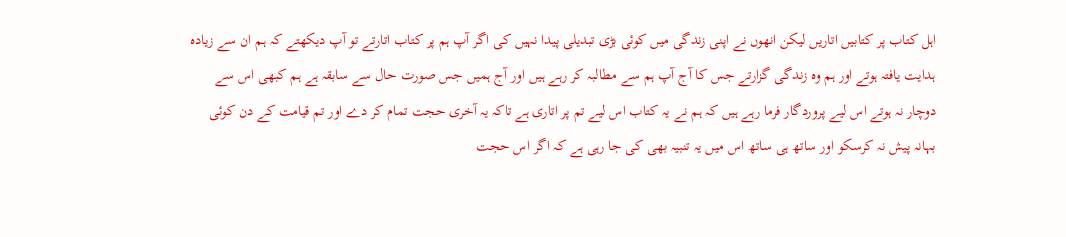اہل کتاب پر کتابیں اتاریں لیکن انھوں نے اپنی زندگی میں کوئی بڑی تبدیلی پیدا نہیں کی اگر آپ ہم پر کتاب اتارتے تو آپ دیکھتے کہ ہم ان سے زیادہ ہدایت یافتہ ہوتے اور ہم وہ زندگی گزارتے جس کا آج آپ ہم سے مطالبہ کر رہے ہیں اور آج ہمیں جس صورت حال سے سابقہ ہے ہم کبھی اس سے دوچار نہ ہوتے اس لیے پروردگار فرما رہے ہیں کہ ہم نے یہ کتاب اس لیے تم پر اتاری ہے تاکہ یہ آخری حجت تمام کر دے اور تم قیامت کے دن کوئی بہانہ پیش نہ کرسکو اور ساتھ ہی ساتھ اس میں یہ تنبیہ بھی کی جا رہی ہے کہ اگر اس حجت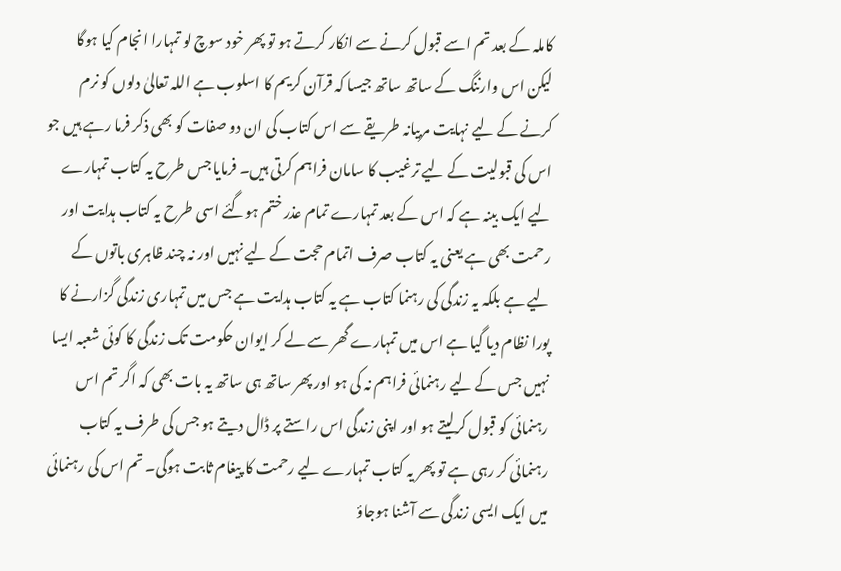کاملہ کے بعد تم اسے قبول کرنے سے انکار کرتے ہو تو پھر خود سوچ لو تمہارا انجام کیا ہوگا لیکن اس وارننگ کے ساتھ ساتھ جیسا کہ قرآن کریم کا اسلوب ہے اللہ تعالیٰ دلوں کو نرم کرنے کے لیے نہایت مربیانہ طریقے سے اس کتاب کی ان دو صفات کو بھی ذکر فرما رہے ہیں جو اس کی قبولیت کے لیے ترغیب کا سامان فراہم کرتی ہیں۔ فرمایا جس طرح یہ کتاب تمہارے لیے ایک بینہ ہے کہ اس کے بعد تمہارے تمام عذر ختم ہوگئے اسی طرح یہ کتاب ہدایت اور رحمت بھی ہے یعنی یہ کتاب صرف اتمام حجت کے لیے نہیں اور نہ چند ظاہری باتوں کے لیے ہے بلکہ یہ زندگی کی رہنما کتاب ہے یہ کتاب ہدایت ہے جس میں تمہاری زندگی گزارنے کا پورا نظام دیا گیا ہے اس میں تمہارے گھر سے لے کر ایوان حکومت تک زندگی کا کوئی شعبہ ایسا نہیں جس کے لیے رہنمائی فراہم نہ کی ہو اور پھر ساتھ ہی ساتھ یہ بات بھی کہ اگر تم اس رہنمائی کو قبول کرلیتے ہو اور اپنی زندگی اس راستے پر ڈال دیتے ہو جس کی طرف یہ کتاب رہنمائی کر رہی ہے تو پھر یہ کتاب تمہارے لیے رحمت کا پیغام ثابت ہوگی۔ تم اس کی رہنمائی میں ایک ایسی زندگی سے آشنا ہوجاؤ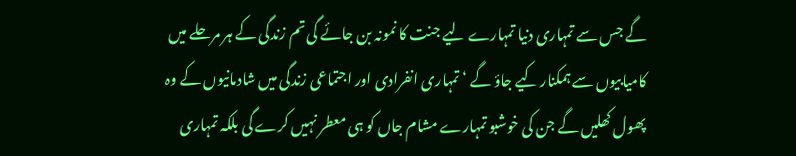گے جس سے تمہاری دنیا تمہارے لیے جنت کا نمونہ بن جائے گی تم زندگی کے ہر مرحلے میں کامیابیوں سے ہمکنار کیے جاؤ گے ‘ تمہاری انفرادی اور اجتماعی زندگی میں شادمانیوں کے وہ پھول کھلیں گے جن کی خوشبو تمہارے مشام جاں کو ہی معطر نہیں کرے گی بلکہ تمہاری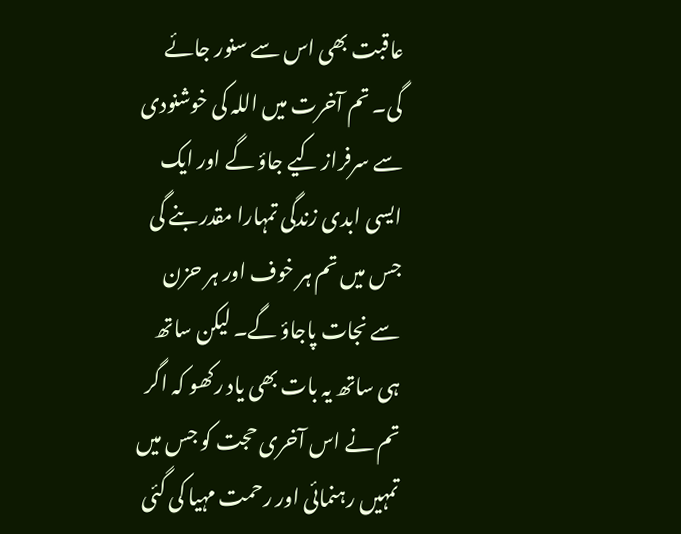عاقبت بھی اس سے سنور جائے گی۔ تم آخرت میں اللہ کی خوشنودی سے سرفراز کیے جاؤ گے اور ایک ایسی ابدی زندگی تمہارا مقدر بنے گی جس میں تم ہر خوف اور ہر حزن سے نجات پاجاؤ گے۔ لیکن ساتھ ہی ساتھ یہ بات بھی یاد رکھو کہ اگر تم نے اس آخری حجت کو جس میں تمہیں رہنمائی اور رحمت مہیا کی گئی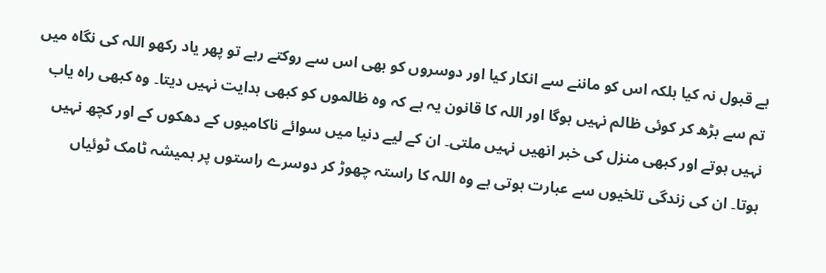ہے قبول نہ کیا بلکہ اس کو ماننے سے انکار کیا اور دوسروں کو بھی اس سے روکتے رہے تو پھر یاد رکھو اللہ کی نگاہ میں تم سے بڑھ کر کوئی ظالم نہیں ہوگا اور اللہ کا قانون یہ ہے کہ وہ ظالموں کو کبھی ہدایت نہیں دیتا۔ وہ کبھی راہ یاب نہیں ہوتے اور کبھی منزل کی خبر انھیں نہیں ملتی۔ ان کے لیے دنیا میں سوائے ناکامیوں کے دھکوں کے اور کچھ نہیں ہوتا۔ ان کی زندگی تلخیوں سے عبارت ہوتی ہے وہ اللہ کا راستہ چھوڑ کر دوسرے راستوں پر ہمیشہ ٹامک ٹوئیاں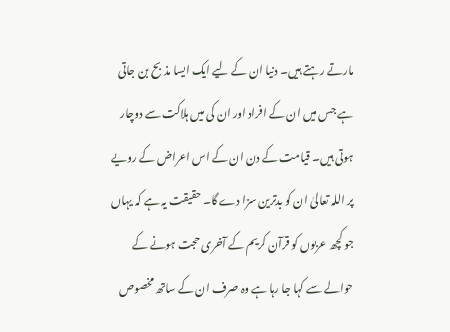مارتے رہتے ہیں۔ دنیا ان کے لیے ایک ایسا مذبح بن جاتی ہے جس میں ان کے افراد اور ان کی میں ہلاکت سے دوچار ہوتی ہیں۔ قیامت کے دن ان کے اس اعراض کے رویے پر اللہ تعالیٰ ان کو بدترین سزا دے گا۔ حقیقت یہ ہے کہ یہاں جو کچھ عربوں کو قرآن کریم کے آخری حجت ہونے کے حوالے سے کہا جا رہا ہے وہ صرف ان کے ساتھ مخصوص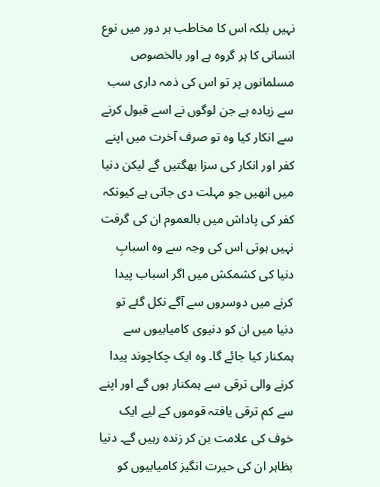نہیں بلکہ اس کا مخاطب ہر دور میں نوع انسانی کا ہر گروہ ہے اور بالخصوص مسلمانوں پر تو اس کی ذمہ داری سب سے زیادہ ہے جن لوگوں نے اسے قبول کرنے سے انکار کیا وہ تو صرف آخرت میں اپنے کفر اور انکار کی سزا بھگتیں گے لیکن دنیا میں انھیں جو مہلت دی جاتی ہے کیونکہ کفر کی پاداش میں بالعموم ان کی گرفت نہیں ہوتی اس کی وجہ سے وہ اسبابِ دنیا کی کشمکش میں اگر اسباب پیدا کرنے میں دوسروں سے آگے نکل گئے تو دنیا میں ان کو دنیوی کامیابیوں سے ہمکنار کیا جائے گا۔ وہ ایک چکاچوند پیدا کرنے والی ترقی سے ہمکنار ہوں گے اور اپنے سے کم ترقی یافتہ قوموں کے لیے ایک خوف کی علامت بن کر زندہ رہیں گے۔ دنیا بظاہر ان کی حیرت انگیز کامیابیوں کو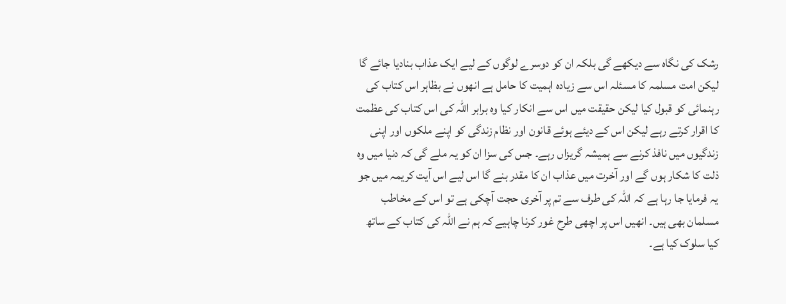رشک کی نگاہ سے دیکھے گی بلکہ ان کو دوسرے لوگوں کے لیے ایک عذاب بنادیا جائے گا لیکن امت مسلمہ کا مسئلہ اس سے زیادہ اہمیت کا حامل ہے انھوں نے بظاہر اس کتاب کی رہنمائی کو قبول کیا لیکن حقیقت میں اس سے انکار کیا وہ برابر اللہ کی اس کتاب کی عظمت کا اقرار کرتے رہے لیکن اس کے دیئے ہوئے قانون اور نظام زندگی کو اپنے ملکوں اور اپنی زندگیوں میں نافذ کرنے سے ہمیشہ گریزاں رہے۔ جس کی سزا ان کو یہ ملے گی کہ دنیا میں وہ ذلت کا شکار ہوں گے اور آخرت میں عذاب ان کا مقدر بنے گا اس لیے اس آیت کریمہ میں جو یہ فرمایا جا رہا ہے کہ اللہ کی طرف سے تم پر آخری حجت آچکی ہے تو اس کے مخاطب مسلمان بھی ہیں۔ انھیں اس پر اچھی طرح غور کرنا چاہیے کہ ہم نے اللہ کی کتاب کے ساتھ کیا سلوک کیا ہے۔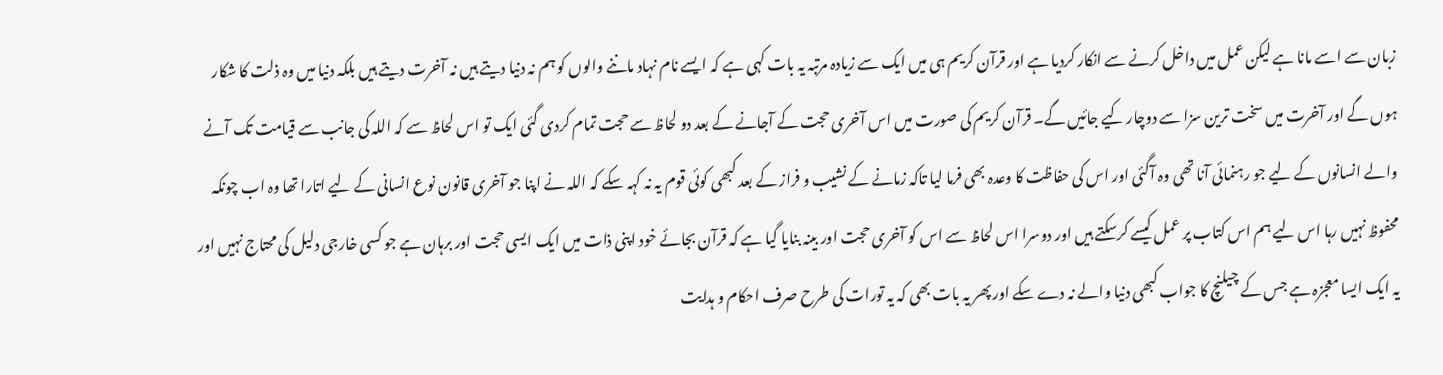زبان سے اسے مانا ہے لیکن عمل میں داخل کرنے سے انکار کردیا ہے اور قرآن کریم ہی میں ایک سے زیادہ مرتبہ یہ بات کہی ہے کہ ایسے نام نہاد ماننے والوں کو ہم نہ دنیا دیتے ہیں نہ آخرت دیتے ہیں بلکہ دنیا میں وہ ذلت کا شکار ہوں گے اور آخرت میں سخت ترین سزا سے دوچار کیے جائیں گے۔ قرآن کریم کی صورت میں اس آخری حجت کے آجانے کے بعد دو لحاظ سے حجت تمام کردی گئی ایک تو اس لحاظ سے کہ اللہ کی جانب سے قیامت تک آنے والے انسانوں کے لیے جو رہنمائی آنا تھی وہ آگئی اور اس کی حفاظت کا وعدہ بھی فرما لیا تاکہ زمانے کے نشیب و فراز کے بعد کبھی کوئی قوم یہ نہ کہہ سکے کہ اللہ نے اپنا جو آخری قانون نوع انسانی کے لیے اتارا تھا وہ اب چونکہ محفوظ نہیں رہا اس لیے ہم اس کتاب پر عمل کیسے کرسکتے ہیں اور دوسرا اس لحاظ سے اس کو آخری حجت اور بینہ بنایا گیا ہے کہ قرآن بجائے خود اپنی ذات میں ایک ایسی حجت اور برہان ہے جو کسی خارجی دلیل کی محتاج نہیں اور یہ ایک ایسا معجزہ ہے جس کے چیلنچ کا جواب کبھی دنیا والے نہ دے سکے اور پھر یہ بات بھی کہ یہ تورات کی طرح صرف احکام و ہدایت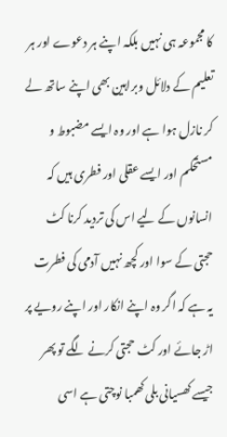کا مجموعہ ہی نہیں بلکہ اپنے ہر دعوے اور ہر تعلیم کے دلائل وبراہین بھی اپنے ساتھ لے کر نازل ہوا ہے اور وہ ایسے مضبوط و مستحکم اور ایسے عقلی اور فطری ہیں کہ انسانوں کے لیے اس کی تردید کرنا کٹ حجتی کے سوا اور کچھ نہیں آدمی کی فطرت یہ ہے کہ اگر وہ اپنے انکار اور اپنے رویے پر اڑ جائے اور کٹ حجتی کرنے لگے تو پھر جیسے کھسیانی بلی کھمبا نوچتی ہے اسی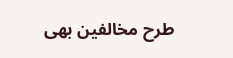طرح مخالفین بھی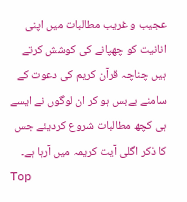عجیب و غریب مطالبات میں اپنی انانیت کو چھپانے کی کوشش کرتے ہیں چناچہ قرآن کریم کی دعوت کے سامنے بےبس ہو کر ان لوگوں نے ایسے ہی کچھ مطالبات شروع کردیئے جس کا ذکر اگلی آیت کریمہ میں آرہا ہے۔
Top